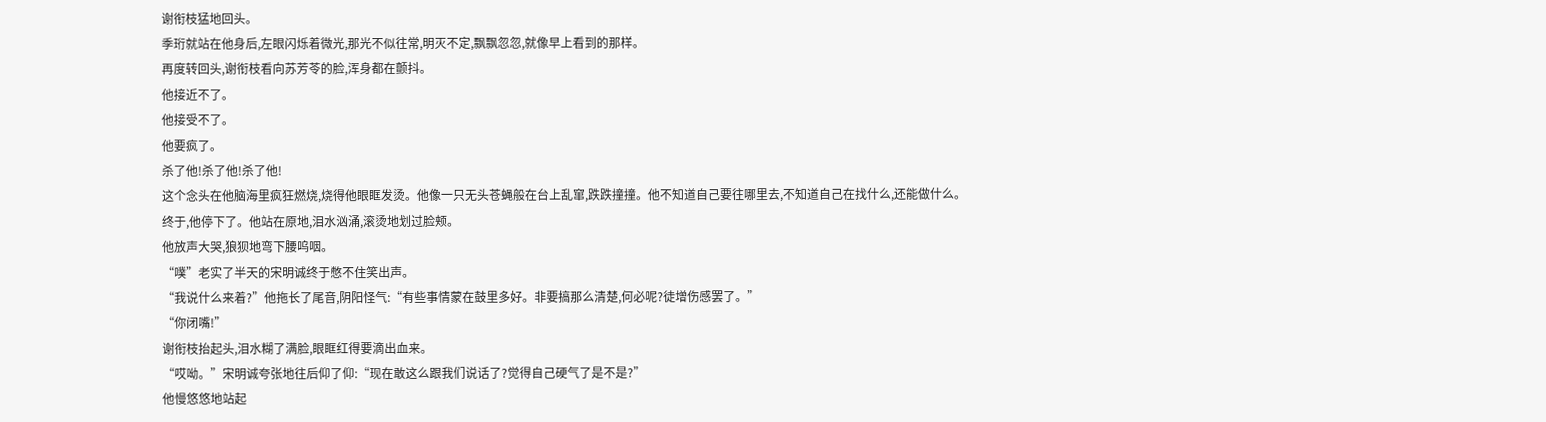谢衔枝猛地回头。
季珩就站在他身后,左眼闪烁着微光,那光不似往常,明灭不定,飘飘忽忽,就像早上看到的那样。
再度转回头,谢衔枝看向苏芳苓的脸,浑身都在颤抖。
他接近不了。
他接受不了。
他要疯了。
杀了他!杀了他!杀了他!
这个念头在他脑海里疯狂燃烧,烧得他眼眶发烫。他像一只无头苍蝇般在台上乱窜,跌跌撞撞。他不知道自己要往哪里去,不知道自己在找什么,还能做什么。
终于,他停下了。他站在原地,泪水汹涌,滚烫地划过脸颊。
他放声大哭,狼狈地弯下腰呜咽。
“噗”老实了半天的宋明诚终于憋不住笑出声。
“我说什么来着?”他拖长了尾音,阴阳怪气:“有些事情蒙在鼓里多好。非要搞那么清楚,何必呢?徒增伤感罢了。”
“你闭嘴!”
谢衔枝抬起头,泪水糊了满脸,眼眶红得要滴出血来。
“哎呦。”宋明诚夸张地往后仰了仰:“现在敢这么跟我们说话了?觉得自己硬气了是不是?”
他慢悠悠地站起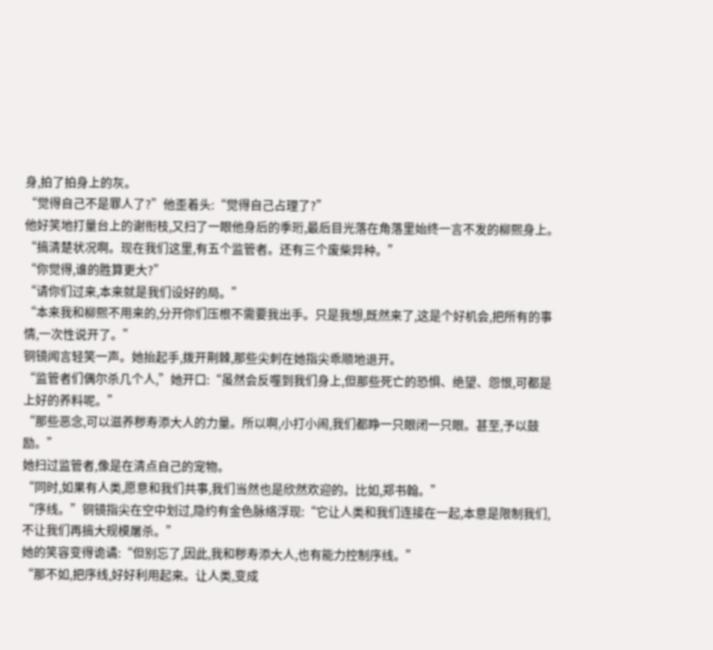身,拍了拍身上的灰。
“觉得自己不是罪人了?”他歪着头:“觉得自己占理了?”
他好笑地打量台上的谢衔枝,又扫了一眼他身后的季珩,最后目光落在角落里始终一言不发的柳熙身上。
“搞清楚状况啊。现在我们这里,有五个监管者。还有三个废柴异种。”
“你觉得,谁的胜算更大?”
“请你们过来,本来就是我们设好的局。”
“本来我和柳熙不用来的,分开你们压根不需要我出手。只是我想,既然来了,这是个好机会,把所有的事情,一次性说开了。”
铜镜闻言轻笑一声。她抬起手,拨开荆棘,那些尖刺在她指尖乖顺地退开。
“监管者们偶尔杀几个人,”她开口:“虽然会反噬到我们身上,但那些死亡的恐惧、绝望、怨恨,可都是上好的养料呢。”
“那些恶念,可以滋养秽寿添大人的力量。所以啊,小打小闹,我们都睁一只眼闭一只眼。甚至,予以鼓励。”
她扫过监管者,像是在清点自己的宠物。
“同时,如果有人类,愿意和我们共事,我们当然也是欣然欢迎的。比如,郑书翰。”
“序线。”铜镜指尖在空中划过,隐约有金色脉络浮现:“它让人类和我们连接在一起,本意是限制我们,不让我们再搞大规模屠杀。”
她的笑容变得诡谲:“但别忘了,因此,我和秽寿添大人,也有能力控制序线。”
“那不如,把序线,好好利用起来。让人类,变成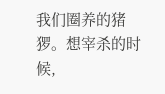我们圈养的猪猡。想宰杀的时候,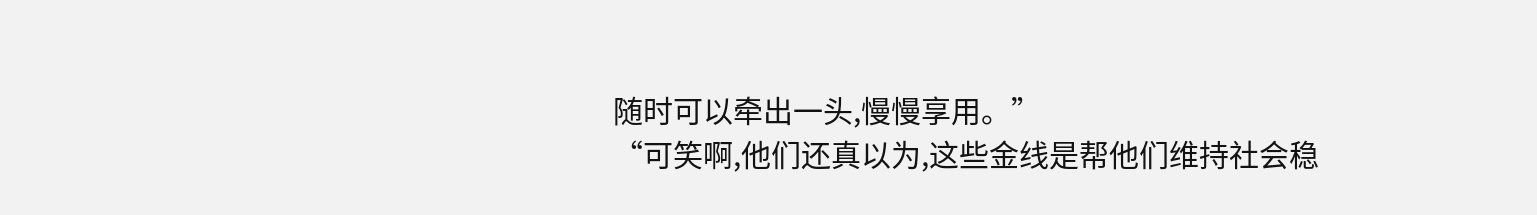随时可以牵出一头,慢慢享用。”
“可笑啊,他们还真以为,这些金线是帮他们维持社会稳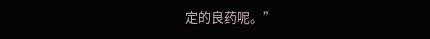定的良药呢。”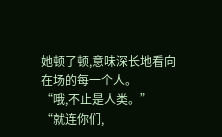她顿了顿,意味深长地看向在场的每一个人。
“哦,不止是人类。”
“就连你们,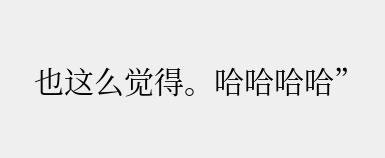也这么觉得。哈哈哈哈”